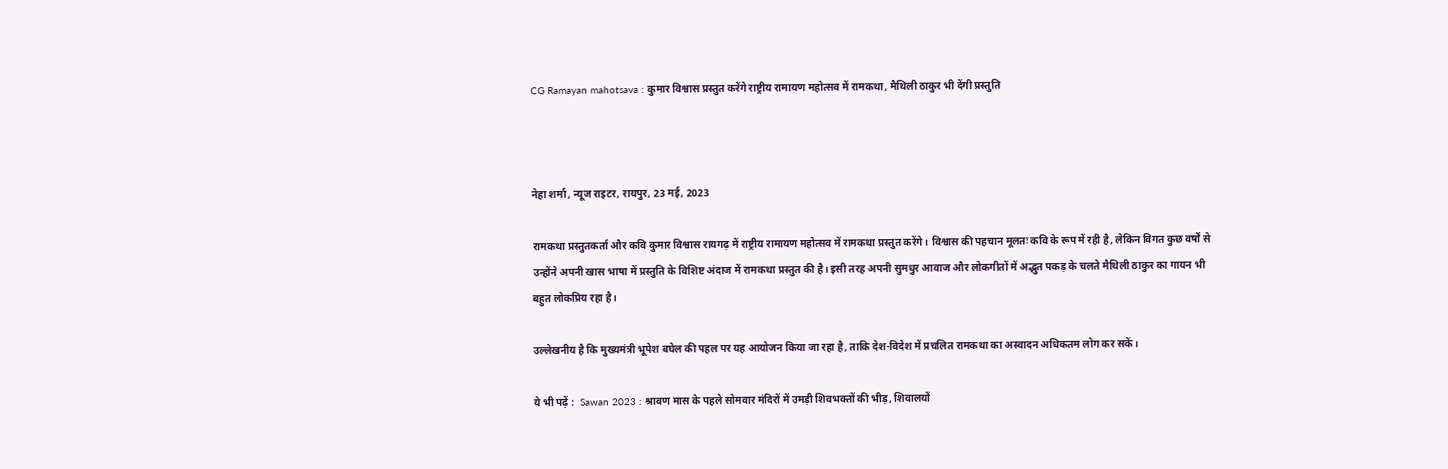CG Ramayan mahotsava : कुमार विश्वास प्रस्तुत करेंगे राष्ट्रीय रामायण महोत्सव में रामकथा, मैथिली ठाकुर भी देंगी प्रस्तुति



नेहा शर्मा, न्यूज राइटर, रायपुर, 23 मई, 2023

रामकथा प्रस्तुतकर्ता और कवि कुमार विश्वास रायगढ़ में राष्ट्रीय रामायण महोत्सव में रामकथा प्रस्तुत करेंगे। विश्वास की पहचान मूलतः कवि के रूप में रही है, लेकिन विगत कुछ वर्षों से उन्होंने अपनी खास भाषा में प्रस्तुति के विशिष्ट अंदाज में रामकथा प्रस्तुत की है। इसी तरह अपनी सुमधुर आवाज और लोकगीतों में अद्भुत पकड़ के चलते मैथिली ठाकुर का गायन भी बहुत लोकप्रिय रहा है।

उल्लेखनीय है कि मुख्यमंत्री भूपेश बघेल की पहल पर यह आयोजन किया जा रहा है, ताकि देश-विदेश में प्रचलित रामकथा का अस्वादन अधिकतम लोग कर सकें।

ये भी पढ़ें :  Sawan 2023 : श्रावण मास के पहले सोमवार मंदिरों में उमड़ी शिवभक्‍तों की भीड़, शिवालयों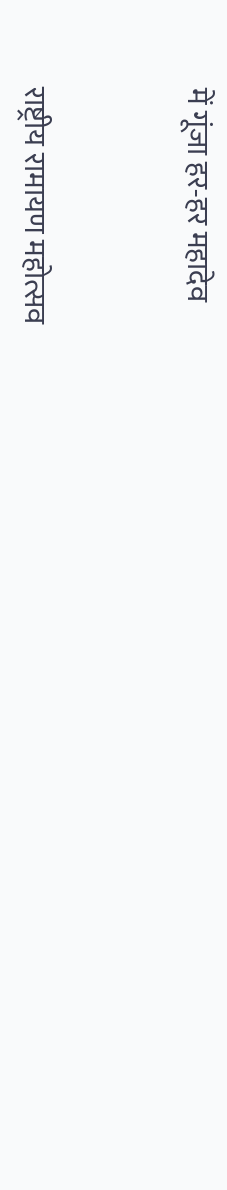में गूंजा हर-हर महादेव



राष्ट्रीय रामायण महोत्सव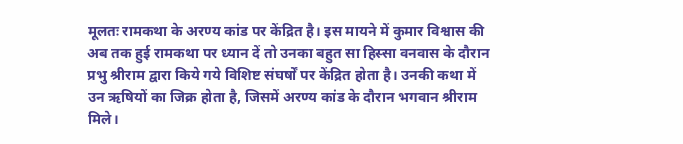मूलतः रामकथा के अरण्य कांड पर केंद्रित है। इस मायने में कुमार विश्वास की अब तक हुई रामकथा पर ध्यान दें तो उनका बहुत सा हिस्सा वनवास के दौरान प्रभु श्रीराम द्वारा किये गये विशिष्ट संघर्षों पर केंद्रित होता है। उनकी कथा में उन ऋषियों का जिक्र होता है, जिसमें अरण्य कांड के दौरान भगवान श्रीराम मिले।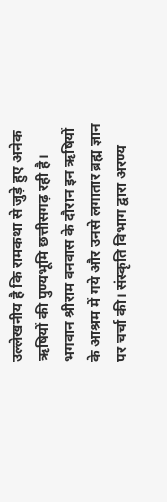उल्लेखनीय है कि रामकथा से जुड़े हुए अनेक ऋषियों की पुण्यभूमि छत्तीसगढ़ रही है। भगवान श्रीराम वनवास के दौरान इन ऋषियों के आश्रम में गये और उनसे लगातार ब्रह्म ज्ञान पर चर्चा की। संस्कृति विभाग द्वारा अरण्य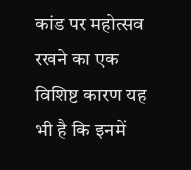कांड पर महोत्सव रखने का एक विशिष्ट कारण यह भी है कि इनमें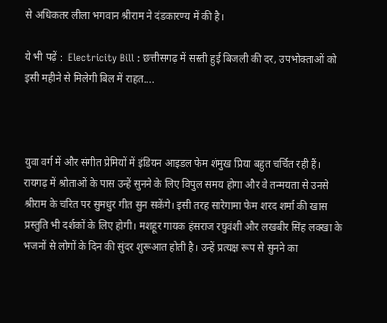से अधिकतर लीला भगवान श्रीराम ने दंडकारण्य में की है।

ये भी पढ़ें :  Electricity Bill : छत्तीसगढ़ में सस्ती हुई बिजली की दर, उपभोक्ताओं को इसी महीने से मिलेगी बिल में राहत....



युवा वर्ग में और संगीत प्रेमियों में इंडियन आइडल फेम शंमुख प्रिया बहुत चर्चित रही हैं। रायगढ़ में श्रोताओं के पास उन्हें सुनने के लिए विपुल समय होगा और वे तन्मयता से उनसे श्रीराम के चरित पर सुमधुर गीत सुन सकेंगे। इसी तरह सारेगामा फेम शरद शर्मा की खास प्रस्तुति भी दर्शकों के लिए होगी। मशहूर गायक हंसराज रघुवंशी और लखबीर सिंह लक्खा के भजनों से लोगों के दिन की सुंदर शुरूआत होती है। उन्हें प्रत्यक्ष रूप से सुनने का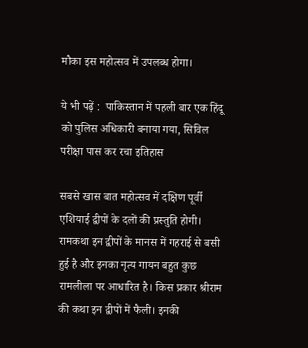मौका इस महोत्सव में उपलब्ध होगा।

ये भी पढ़ें :  पाकिस्तान में पहली बार एक हिंदू को पुलिस अधिकारी बनाया गया, सिविल परीक्षा पास कर रचा इतिहास

सबसे खास बात महोत्सव में दक्षिण पूर्वी एशियाई द्वीपों के दलों की प्रस्तुति होगी। रामकथा इन द्वीपों के मानस में गहराई से बसी हुई है और इनका नृत्य गायन बहुत कुछ रामलीला पर आधारित है। किस प्रकार श्रीराम की कथा इन द्वीपों में फैली। इनकी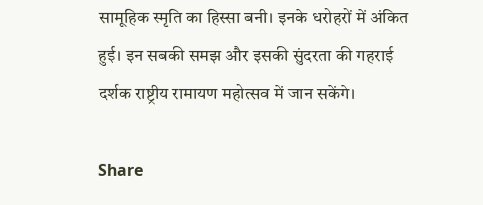सामूहिक स्मृति का हिस्सा बनी। इनके धरोहरों में अंकित हुई। इन सबकी समझ और इसकी सुंदरता की गहराई दर्शक राष्ट्रीय रामायण महोत्सव में जान सकेंगे।

Share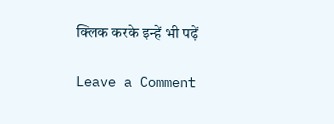क्लिक करके इन्हें भी पढ़ें

Leave a Comment